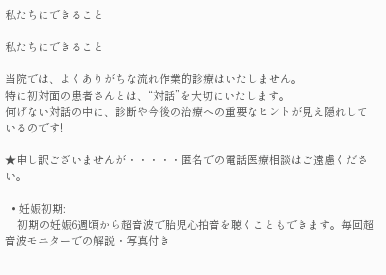私たちにできること

私たちにできること

当院では、よくありがちな流れ作業的診療はいたしません。
特に初対面の患者さんとは、“対話”を大切にいたします。
何げない対話の中に、診断や今後の治療への重要なヒントが見え隠れしているのです!

★申し訳ございませんが・・・・・匿名での電話医療相談はご遠慮ください。

  • 妊娠初期:
    初期の妊娠6週頃から超音波で胎児心拍音を聴くこともできます。毎回超音波モニターでの解説・写真付き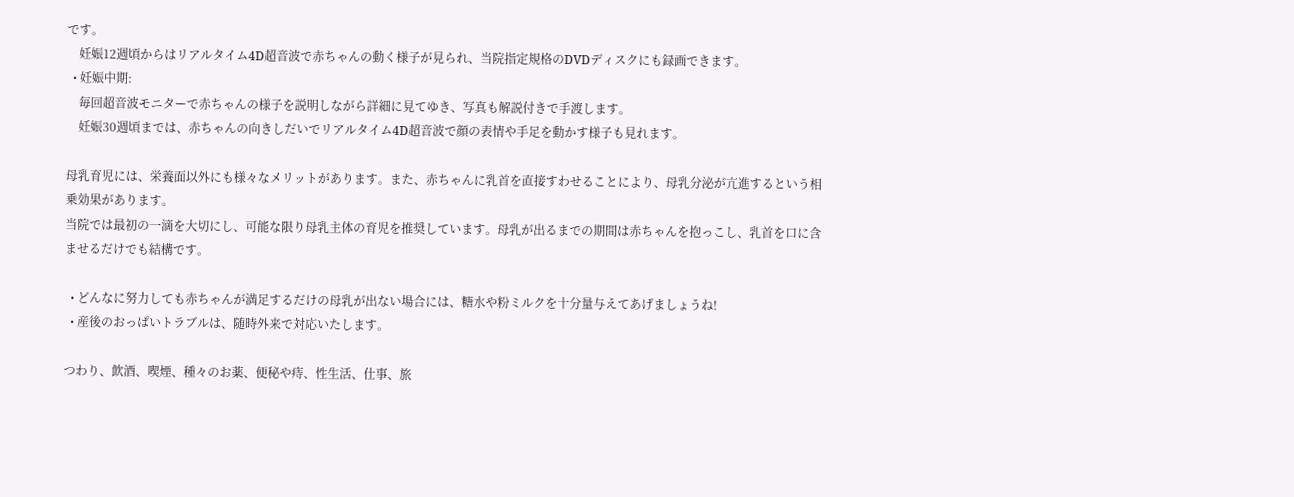です。
    妊娠12週頃からはリアルタイム4D超音波で赤ちゃんの動く様子が見られ、当院指定規格のDVDディスクにも録画できます。
  • 妊娠中期:
    毎回超音波モニターで赤ちゃんの様子を説明しながら詳細に見てゆき、写真も解説付きで手渡します。
    妊娠30週頃までは、赤ちゃんの向きしだいでリアルタイム4D超音波で顔の表情や手足を動かす様子も見れます。

母乳育児には、栄養面以外にも様々なメリットがあります。また、赤ちゃんに乳首を直接すわせることにより、母乳分泌が亢進するという相乗効果があります。
当院では最初の一滴を大切にし、可能な限り母乳主体の育児を推奨しています。母乳が出るまでの期間は赤ちゃんを抱っこし、乳首を口に含ませるだけでも結構です。

  • どんなに努力しても赤ちゃんが満足するだけの母乳が出ない場合には、糖水や粉ミルクを十分量与えてあげましょうね!
  • 産後のおっぱいトラブルは、随時外来で対応いたします。

つわり、飲酒、喫煙、種々のお薬、便秘や痔、性生活、仕事、旅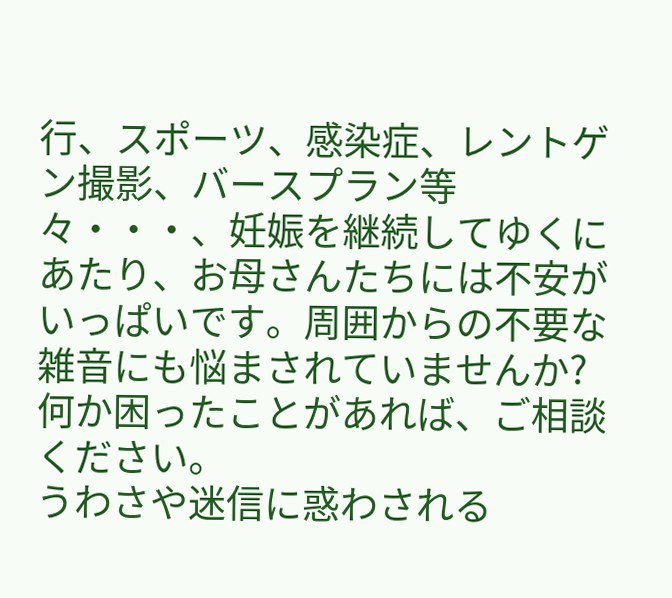行、スポーツ、感染症、レントゲン撮影、バースプラン等々・・・、妊娠を継続してゆくにあたり、お母さんたちには不安がいっぱいです。周囲からの不要な雑音にも悩まされていませんか?何か困ったことがあれば、ご相談ください。
うわさや迷信に惑わされる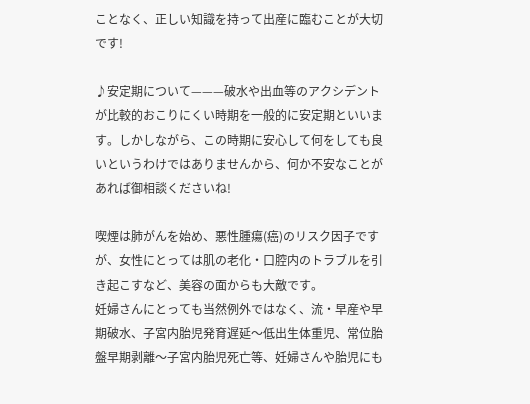ことなく、正しい知識を持って出産に臨むことが大切です!

♪安定期について———破水や出血等のアクシデントが比較的おこりにくい時期を一般的に安定期といいます。しかしながら、この時期に安心して何をしても良いというわけではありませんから、何か不安なことがあれば御相談くださいね!

喫煙は肺がんを始め、悪性腫瘍(癌)のリスク因子ですが、女性にとっては肌の老化・口腔内のトラブルを引き起こすなど、美容の面からも大敵です。
妊婦さんにとっても当然例外ではなく、流・早産や早期破水、子宮内胎児発育遅延〜低出生体重児、常位胎盤早期剥離〜子宮内胎児死亡等、妊婦さんや胎児にも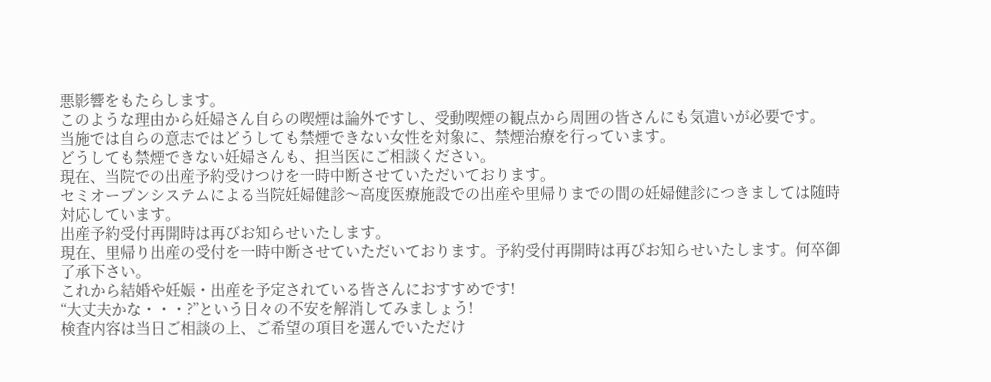悪影響をもたらします。
このような理由から妊婦さん自らの喫煙は論外ですし、受動喫煙の観点から周囲の皆さんにも気遣いが必要です。
当施では自らの意志ではどうしても禁煙できない女性を対象に、禁煙治療を行っています。
どうしても禁煙できない妊婦さんも、担当医にご相談ください。
現在、当院での出産予約受けつけを一時中断させていただいております。
セミオープンシステムによる当院妊婦健診〜高度医療施設での出産や里帰りまでの間の妊婦健診につきましては随時対応しています。
出産予約受付再開時は再びお知らせいたします。
現在、里帰り出産の受付を一時中断させていただいております。予約受付再開時は再びお知らせいたします。何卒御了承下さい。
これから結婚や妊娠・出産を予定されている皆さんにおすすめです!
“大丈夫かな・・・?”という日々の不安を解消してみましょう!
検査内容は当日ご相談の上、ご希望の項目を選んでいただけ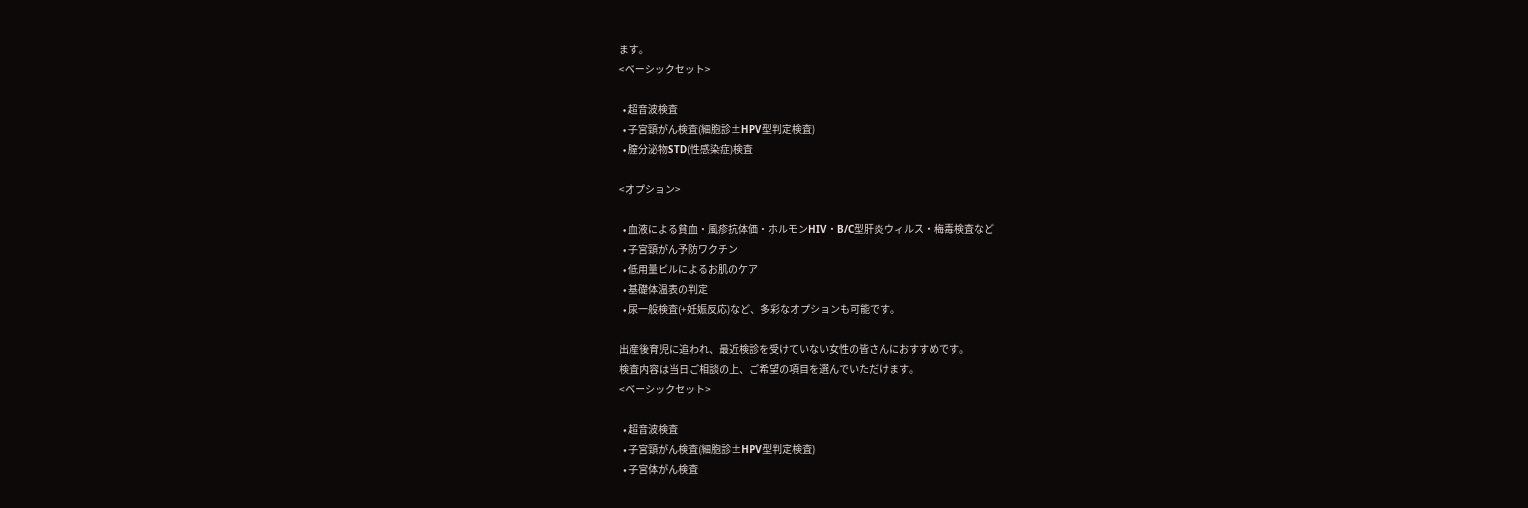ます。
<ベーシックセット>

  • 超音波検査
  • 子宮頸がん検査(細胞診±HPV型判定検査)
  • 膣分泌物STD(性感染症)検査

<オプション>

  • 血液による貧血・風疹抗体価・ホルモンHIV・B/C型肝炎ウィルス・梅毒検査など
  • 子宮頸がん予防ワクチン
  • 低用量ピルによるお肌のケア
  • 基礎体温表の判定
  • 尿一般検査(+妊娠反応)など、多彩なオプションも可能です。

出産後育児に追われ、最近検診を受けていない女性の皆さんにおすすめです。
検査内容は当日ご相談の上、ご希望の項目を選んでいただけます。
<ベーシックセット>

  • 超音波検査
  • 子宮頸がん検査(細胞診±HPV型判定検査)
  • 子宮体がん検査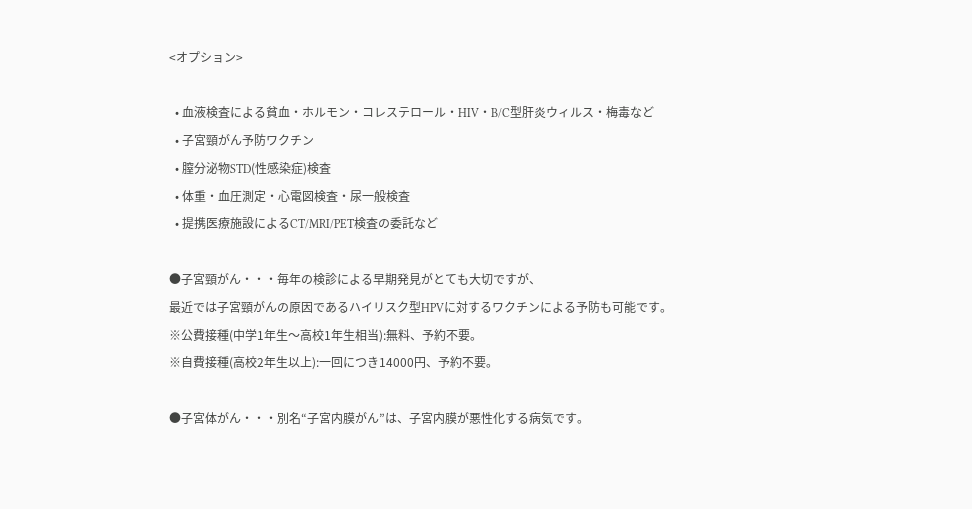<オプション>

  • 血液検査による貧血・ホルモン・コレステロール・HIV・B/C型肝炎ウィルス・梅毒など
  • 子宮頸がん予防ワクチン
  • 膣分泌物STD(性感染症)検査
  • 体重・血圧測定・心電図検査・尿一般検査
  • 提携医療施設によるCT/MRI/PET検査の委託など

●子宮頸がん・・・毎年の検診による早期発見がとても大切ですが、
最近では子宮頸がんの原因であるハイリスク型HPVに対するワクチンによる予防も可能です。
※公費接種(中学1年生〜高校1年生相当):無料、予約不要。
※自費接種(高校2年生以上):一回につき14000円、予約不要。

●子宮体がん・・・別名“子宮内膜がん”は、子宮内膜が悪性化する病気です。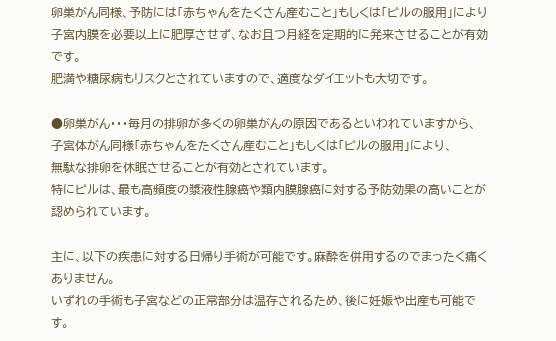卵巣がん同様、予防には「赤ちゃんをたくさん産むこと」もしくは「ピルの服用」により
子宮内膜を必要以上に肥厚させず、なお且つ月経を定期的に発来させることが有効です。
肥満や糖尿病もリスクとされていますので、適度なダイエットも大切です。

●卵巣がん・・・毎月の排卵が多くの卵巣がんの原因であるといわれていますから、
子宮体がん同様「赤ちゃんをたくさん産むこと」もしくは「ピルの服用」により、
無駄な排卵を休眠させることが有効とされています。
特にピルは、最も高頻度の漿液性腺癌や類内膜腺癌に対する予防効果の高いことが認められています。

主に、以下の疾患に対する日帰り手術が可能です。麻酔を併用するのでまったく痛くありません。
いずれの手術も子宮などの正常部分は温存されるため、後に妊娠や出産も可能です。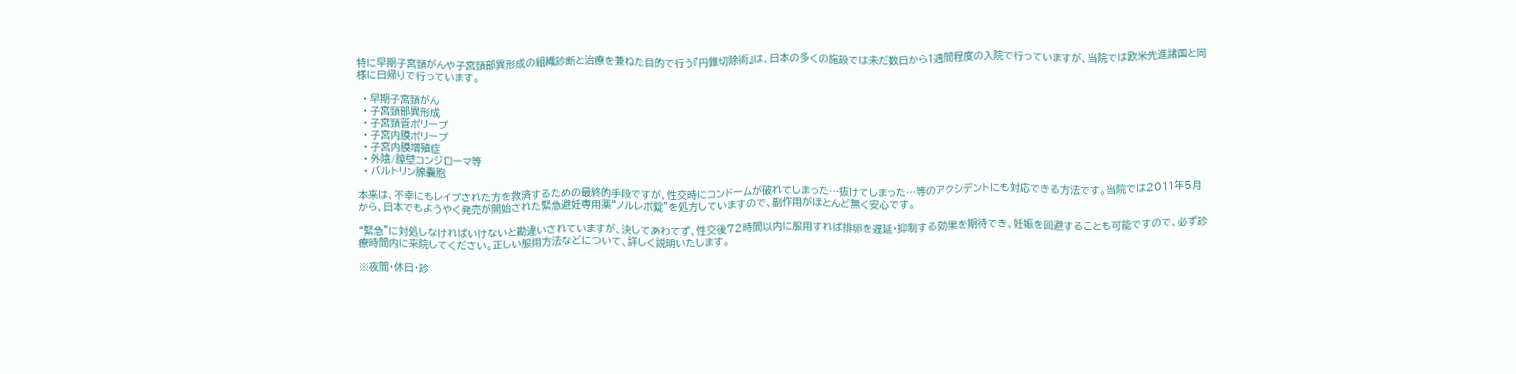特に早期子宮頸がんや子宮頸部異形成の組織診断と治療を兼ねた目的で行う『円錐切除術』は、日本の多くの施設では未だ数日から1週間程度の入院で行っていますが、当院では欧米先進諸国と同様に日帰りで行っています。

  • 早期子宮頸がん
  • 子宮頸部異形成
  • 子宮頸管ポリープ
  • 子宮内膜ポリープ
  • 子宮内膜増殖症
  • 外陰/膣壁コンジローマ等
  • バルトリン腺嚢胞

本来は、不幸にもレイプされた方を救済するための最終的手段ですが、性交時にコンドームが破れてしまった…抜けてしまった…等のアクシデントにも対応できる方法です。当院では2011年5月から、日本でもようやく発売が開始された緊急避妊専用薬“ノルレボ錠”を処方していますので、副作用がほとんど無く安心です。

“緊急”に対処しなければいけないと勘違いされていますが、決してあわてず、性交後72時間以内に服用すれば排卵を遅延・抑制する効果を期待でき、妊娠を回避することも可能ですので、必ず診療時間内に来院してください。正しい服用方法などについて、詳しく説明いたします。

※夜間・休日・診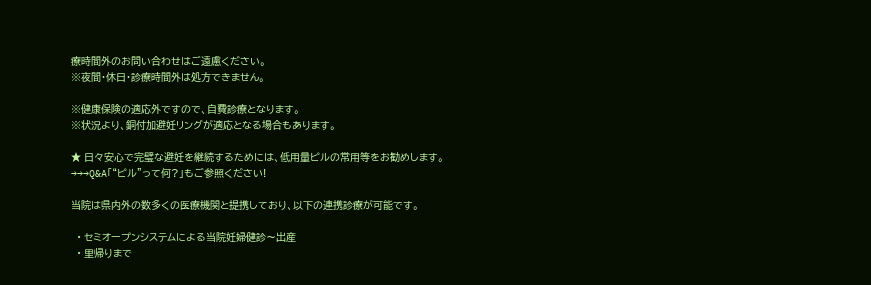療時間外のお問い合わせはご遠慮ください。
※夜間・休日・診療時間外は処方できません。

※健康保険の適応外ですので、自費診療となります。
※状況より、銅付加避妊リングが適応となる場合もあります。

★ 日々安心で完璧な避妊を継続するためには、低用量ピルの常用等をお勧めします。
→→→Q&A「“ピル”って何?」もご参照ください!

当院は県内外の数多くの医療機関と提携しており、以下の連携診療が可能です。

  • セミオープンシステムによる当院妊婦健診〜出産
  • 里帰りまで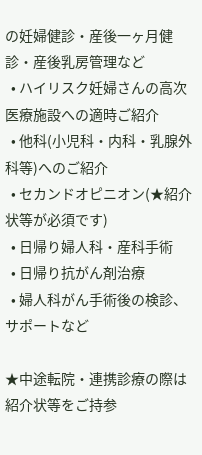の妊婦健診・産後一ヶ月健診・産後乳房管理など
  • ハイリスク妊婦さんの高次医療施設への適時ご紹介
  • 他科(小児科・内科・乳腺外科等)へのご紹介
  • セカンドオピニオン(★紹介状等が必須です)
  • 日帰り婦人科・産科手術
  • 日帰り抗がん剤治療
  • 婦人科がん手術後の検診、サポートなど

★中途転院・連携診療の際は紹介状等をご持参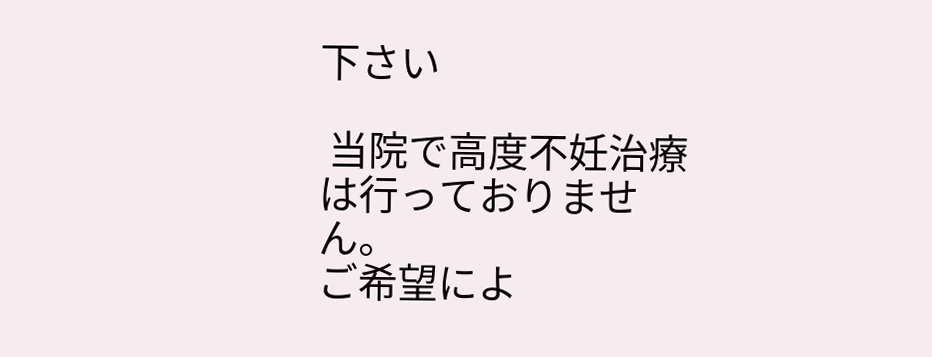下さい

 当院で高度不妊治療は行っておりません。
ご希望によ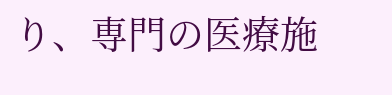り、専門の医療施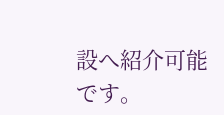設へ紹介可能です。